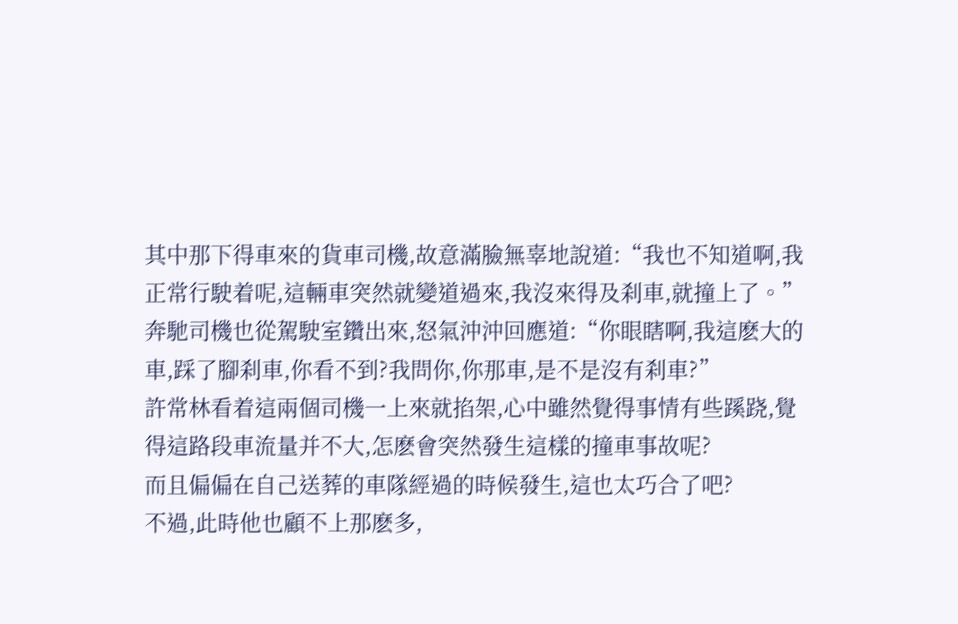其中那下得車來的貨車司機,故意滿臉無辜地說道:“我也不知道啊,我正常行駛着呢,這輛車突然就變道過來,我沒來得及刹車,就撞上了。”
奔馳司機也從駕駛室鑽出來,怒氣沖沖回應道:“你眼瞎啊,我這麽大的車,踩了腳刹車,你看不到?我問你,你那車,是不是沒有刹車?”
許常林看着這兩個司機一上來就掐架,心中雖然覺得事情有些蹊跷,覺得這路段車流量并不大,怎麽會突然發生這樣的撞車事故呢?
而且偏偏在自己送葬的車隊經過的時候發生,這也太巧合了吧?
不過,此時他也顧不上那麽多,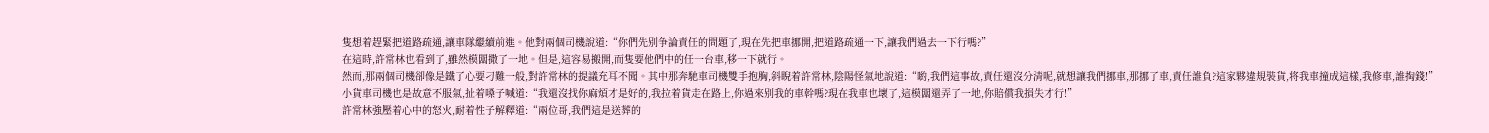隻想着趕緊把道路疏通,讓車隊繼續前進。他對兩個司機說道:“你們先别争論責任的問題了,現在先把車挪開,把道路疏通一下,讓我們過去一下行嗎?”
在這時,許常林也看到了,雖然模闆撒了一地。但是,這容易搬開,而隻要他們中的任一台車,移一下就行。
然而,那兩個司機卻像是鐵了心要刁難一般,對許常林的提議充耳不聞。其中那奔馳車司機雙手抱胸,斜睨着許常林,陰陽怪氣地說道:“喲,我們這事故,責任還沒分清呢,就想讓我們挪車,那挪了車,責任誰負?這家夥違規裝貨,将我車撞成這樣,我修車,誰掏錢!”
小貨車司機也是故意不服氣,扯着嗓子喊道:“我還沒找你麻煩才是好的,我拉着貨走在路上,你過來别我的車幹嗎?現在我車也壞了,這模闆還弄了一地,你賠償我損失才行!”
許常林強壓着心中的怒火,耐着性子解釋道:“兩位哥,我們這是送葬的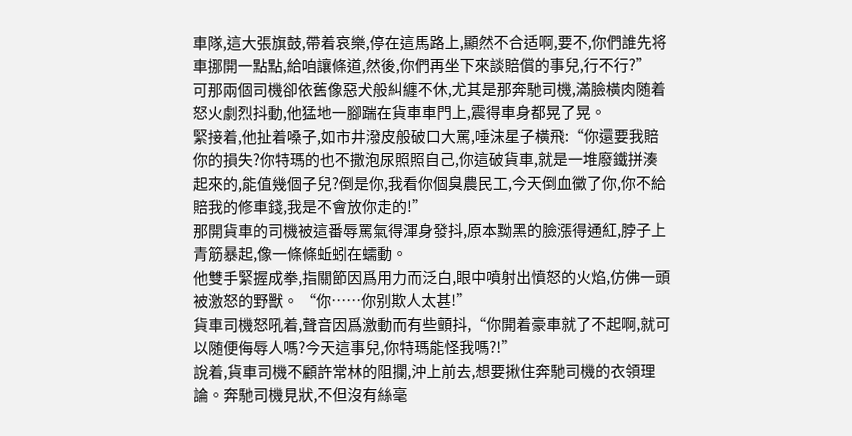車隊,這大張旗鼓,帶着哀樂,停在這馬路上,顯然不合适啊,要不,你們誰先将車挪開一點點,給咱讓條道,然後,你們再坐下來談賠償的事兒,行不行?”
可那兩個司機卻依舊像惡犬般糾纏不休,尤其是那奔馳司機,滿臉橫肉随着怒火劇烈抖動,他猛地一腳踹在貨車車門上,震得車身都晃了晃。
緊接着,他扯着嗓子,如市井潑皮般破口大罵,唾沫星子橫飛:“你還要我賠你的損失?你特瑪的也不撒泡尿照照自己,你這破貨車,就是一堆廢鐵拼湊起來的,能值幾個子兒?倒是你,我看你個臭農民工,今天倒血黴了你,你不給賠我的修車錢,我是不會放你走的!”
那開貨車的司機被這番辱罵氣得渾身發抖,原本黝黑的臉漲得通紅,脖子上青筋暴起,像一條條蚯蚓在蠕動。
他雙手緊握成拳,指關節因爲用力而泛白,眼中噴射出憤怒的火焰,仿佛一頭被激怒的野獸。 “你……你别欺人太甚!”
貨車司機怒吼着,聲音因爲激動而有些顫抖,“你開着豪車就了不起啊,就可以随便侮辱人嗎?今天這事兒,你特瑪能怪我嗎?!”
說着,貨車司機不顧許常林的阻攔,沖上前去,想要揪住奔馳司機的衣領理論。奔馳司機見狀,不但沒有絲毫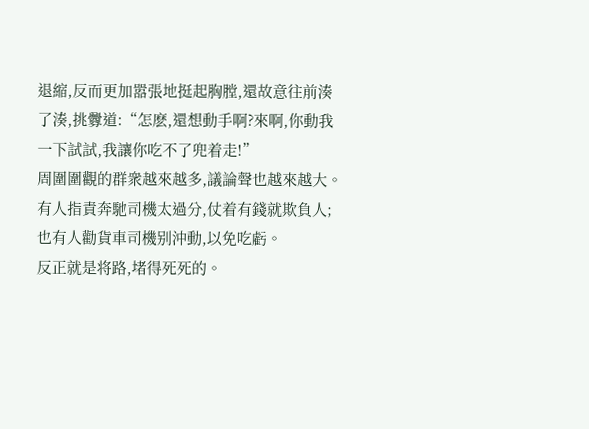退縮,反而更加嚣張地挺起胸膛,還故意往前湊了湊,挑釁道:“怎麽,還想動手啊?來啊,你動我一下試試,我讓你吃不了兜着走!”
周圍圍觀的群衆越來越多,議論聲也越來越大。
有人指責奔馳司機太過分,仗着有錢就欺負人;
也有人勸貨車司機别沖動,以免吃虧。
反正就是将路,堵得死死的。